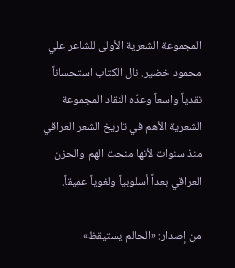المجموعة الشعرية الأولى للشاعر علي محمود خضير. نال الكتاب استحساناً نقدياً واسعاً وعدّه النقاد المجموعة الشعرية الأهم في تاريخ الشعر العراقي منذ سنوات لأنها منحت الهم والحزن العراقي بعداً أسلوبياً ولغوياً عميقاً.

من إصدار: «الحالم يستيقظ»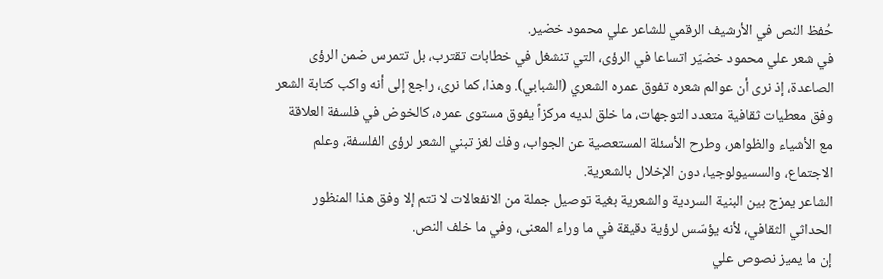حُفظ النص في الأرشيف الرقمي للشاعر علي محمود خضير.
في شعر علي محمود خضيّر اتساعا في الرؤى، التي تنشغل في خطابات تقترب، بل تتمرس ضمن الرؤى الصاعدة، إذ نرى أن عوالم شعره تفوق عمره الشعري (الشبابي). وهذا، كما نرى، راجع إلى أنه واكب كتابة الشعر وفق معطيات ثقافية متعدد التوجهات، ما خلق لديه مركزاً يفوق مستوى عمره، كالخوض في فلسفة العلاقة مع الأشياء والظواهر، وطرح الأسئلة المستعصية عن الجواب، وفك لغز تبني الشعر لرؤى الفلسفة، وعلم الاجتماع، والسسيولوجيا، دون الإخلال بالشعرية.
الشاعر يمزج بين البنية السردية والشعرية بغية توصيل جملة من الانفعالات لا تتم إلا وفق هذا المنظور الحداثي الثقافي، لأنه يؤسّس لرؤية دقيقة في ما وراء المعنى، وفي ما خلف النص.
إن ما يميز نصوص علي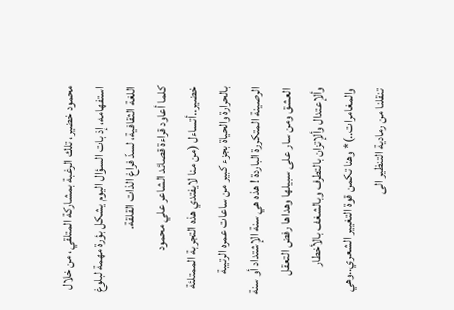محمود خضير، تلك الرغبة بمشاركة المتلقي، من خلال استفهامه، إذ بات السؤال اليوم يشكل بؤرة مهمة لبلوغ اللغة الثقافية، لسدّ فراغ الذات القلقة.
كلما أعاود قراءة قصائد الشاعر علي محمود خضير..أتساءل (من منا لايفتدي هذه التجربة الممتلئة بالحرارة والحياة بجزء كبير من ساعات عمره الرتيبة الرصينة المتكررة الباردة ! هذه هي سنة الإشتداد أو سنة العشق ومن سار على سبيلها وهداها رفض التعقل وألإعتدال وألإتزان بالتطرف وبالشغف بالأخطار والمغامرات..)* وهنا تكمن قوة التغيير الشعري..وهي تنقلنا من رمادية التنظير الى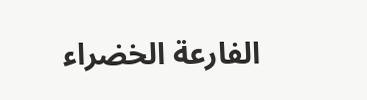الفارعة الخضراء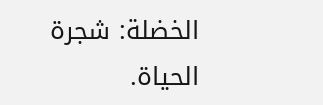الخضلة: شجرة الحياة.